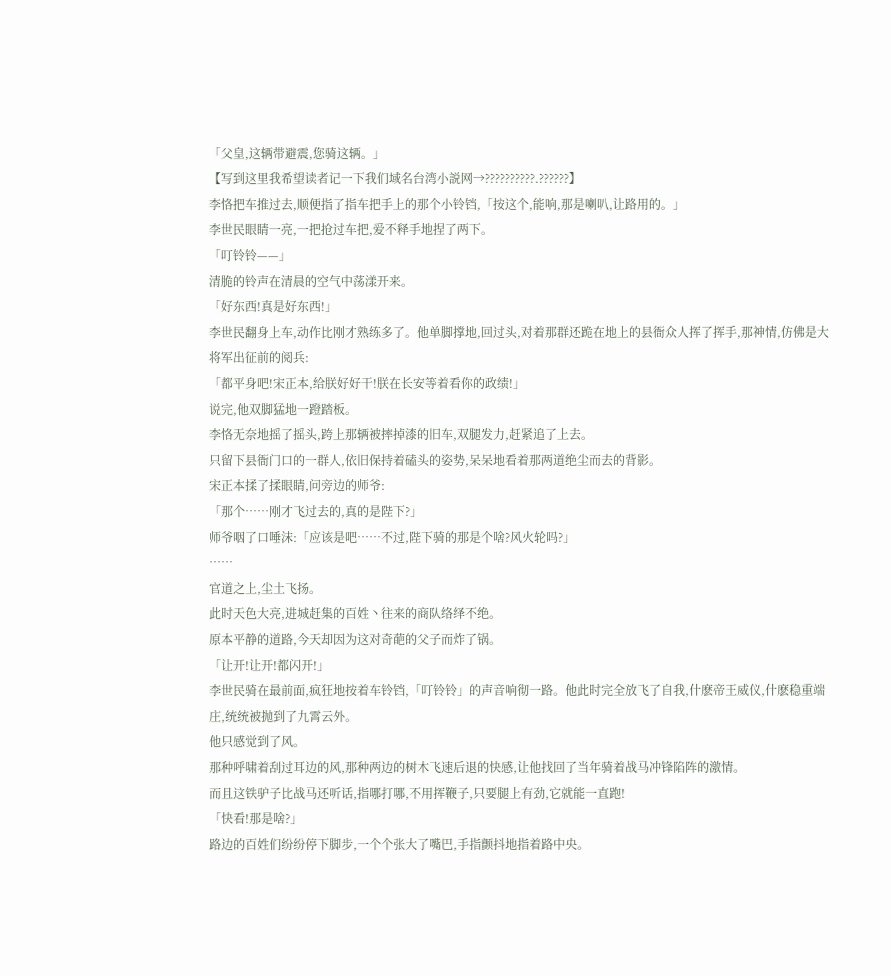「父皇,这辆带避震,您骑这辆。」
【写到这里我希望读者记一下我们域名台湾小説网→??????????.??????】
李恪把车推过去,顺便指了指车把手上的那个小铃铛,「按这个,能响,那是喇叭,让路用的。」
李世民眼睛一亮,一把抢过车把,爱不释手地捏了两下。
「叮铃铃——」
清脆的铃声在清晨的空气中荡漾开来。
「好东西!真是好东西!」
李世民翻身上车,动作比刚才熟练多了。他单脚撑地,回过头,对着那群还跪在地上的县衙众人挥了挥手,那神情,仿佛是大将军出征前的阅兵:
「都平身吧!宋正本,给朕好好干!朕在长安等着看你的政绩!」
说完,他双脚猛地一蹬踏板。
李恪无奈地摇了摇头,跨上那辆被摔掉漆的旧车,双腿发力,赶紧追了上去。
只留下县衙门口的一群人,依旧保持着磕头的姿势,呆呆地看着那两道绝尘而去的背影。
宋正本揉了揉眼睛,问旁边的师爷:
「那个……刚才飞过去的,真的是陛下?」
师爷咽了口唾沫:「应该是吧……不过,陛下骑的那是个啥?风火轮吗?」
……
官道之上,尘土飞扬。
此时天色大亮,进城赶集的百姓丶往来的商队络绎不绝。
原本平静的道路,今天却因为这对奇葩的父子而炸了锅。
「让开!让开!都闪开!」
李世民骑在最前面,疯狂地按着车铃铛,「叮铃铃」的声音响彻一路。他此时完全放飞了自我,什麽帝王威仪,什麽稳重端庄,统统被抛到了九霄云外。
他只感觉到了风。
那种呼啸着刮过耳边的风,那种两边的树木飞速后退的快感,让他找回了当年骑着战马冲锋陷阵的激情。
而且这铁驴子比战马还听话,指哪打哪,不用挥鞭子,只要腿上有劲,它就能一直跑!
「快看!那是啥?」
路边的百姓们纷纷停下脚步,一个个张大了嘴巴,手指颤抖地指着路中央。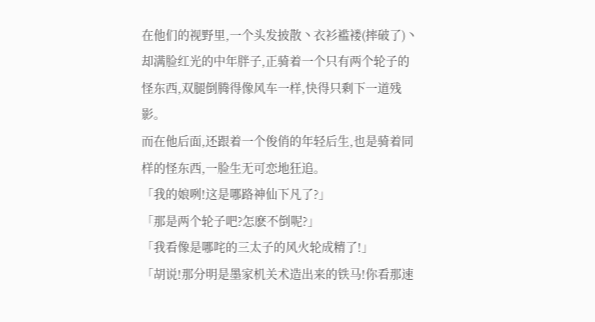在他们的视野里,一个头发披散丶衣衫褴褛(摔破了)丶却满脸红光的中年胖子,正骑着一个只有两个轮子的怪东西,双腿倒腾得像风车一样,快得只剩下一道残影。
而在他后面,还跟着一个俊俏的年轻后生,也是骑着同样的怪东西,一脸生无可恋地狂追。
「我的娘咧!这是哪路神仙下凡了?」
「那是两个轮子吧?怎麽不倒呢?」
「我看像是哪咤的三太子的风火轮成精了!」
「胡说!那分明是墨家机关术造出来的铁马!你看那速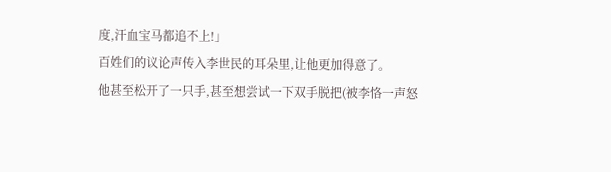度,汗血宝马都追不上!」
百姓们的议论声传入李世民的耳朵里,让他更加得意了。
他甚至松开了一只手,甚至想尝试一下双手脱把(被李恪一声怒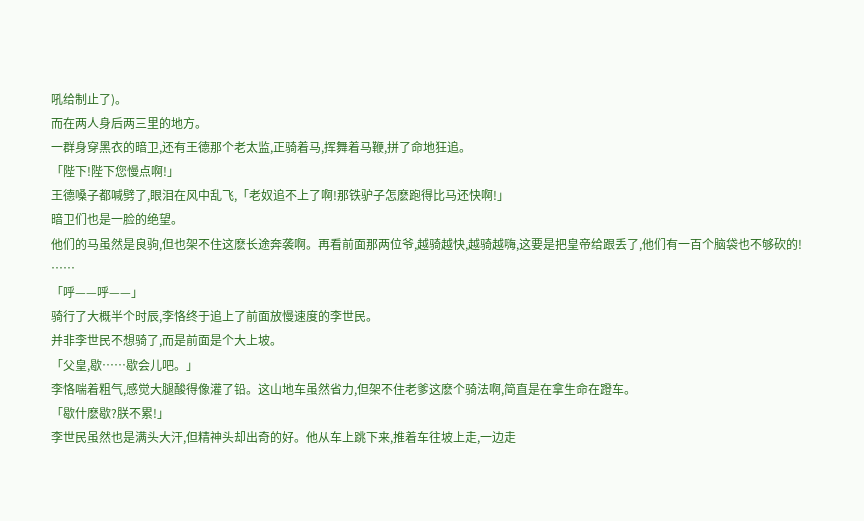吼给制止了)。
而在两人身后两三里的地方。
一群身穿黑衣的暗卫,还有王德那个老太监,正骑着马,挥舞着马鞭,拼了命地狂追。
「陛下!陛下您慢点啊!」
王德嗓子都喊劈了,眼泪在风中乱飞,「老奴追不上了啊!那铁驴子怎麽跑得比马还快啊!」
暗卫们也是一脸的绝望。
他们的马虽然是良驹,但也架不住这麽长途奔袭啊。再看前面那两位爷,越骑越快,越骑越嗨,这要是把皇帝给跟丢了,他们有一百个脑袋也不够砍的!
……
「呼——呼——」
骑行了大概半个时辰,李恪终于追上了前面放慢速度的李世民。
并非李世民不想骑了,而是前面是个大上坡。
「父皇,歇……歇会儿吧。」
李恪喘着粗气,感觉大腿酸得像灌了铅。这山地车虽然省力,但架不住老爹这麽个骑法啊,简直是在拿生命在蹬车。
「歇什麽歇?朕不累!」
李世民虽然也是满头大汗,但精神头却出奇的好。他从车上跳下来,推着车往坡上走,一边走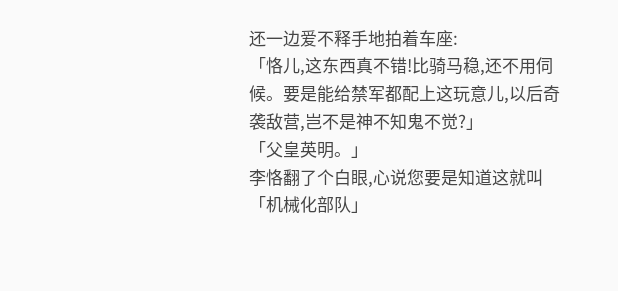还一边爱不释手地拍着车座:
「恪儿,这东西真不错!比骑马稳,还不用伺候。要是能给禁军都配上这玩意儿,以后奇袭敌营,岂不是神不知鬼不觉?」
「父皇英明。」
李恪翻了个白眼,心说您要是知道这就叫「机械化部队」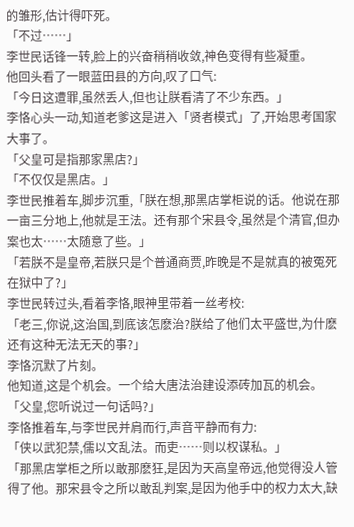的雏形,估计得吓死。
「不过……」
李世民话锋一转,脸上的兴奋稍稍收敛,神色变得有些凝重。
他回头看了一眼蓝田县的方向,叹了口气:
「今日这遭罪,虽然丢人,但也让朕看清了不少东西。」
李恪心头一动,知道老爹这是进入「贤者模式」了,开始思考国家大事了。
「父皇可是指那家黑店?」
「不仅仅是黑店。」
李世民推着车,脚步沉重,「朕在想,那黑店掌柜说的话。他说在那一亩三分地上,他就是王法。还有那个宋县令,虽然是个清官,但办案也太……太随意了些。」
「若朕不是皇帝,若朕只是个普通商贾,昨晚是不是就真的被冤死在狱中了?」
李世民转过头,看着李恪,眼神里带着一丝考校:
「老三,你说,这治国,到底该怎麽治?朕给了他们太平盛世,为什麽还有这种无法无天的事?」
李恪沉默了片刻。
他知道,这是个机会。一个给大唐法治建设添砖加瓦的机会。
「父皇,您听说过一句话吗?」
李恪推着车,与李世民并肩而行,声音平静而有力:
「侠以武犯禁,儒以文乱法。而吏……则以权谋私。」
「那黑店掌柜之所以敢那麽狂,是因为天高皇帝远,他觉得没人管得了他。那宋县令之所以敢乱判案,是因为他手中的权力太大,缺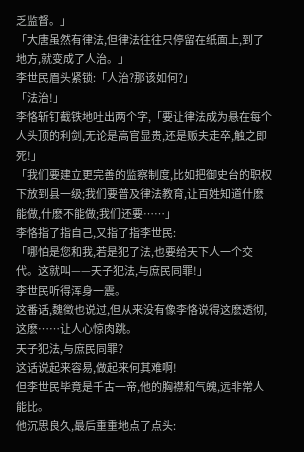乏监督。」
「大唐虽然有律法,但律法往往只停留在纸面上,到了地方,就变成了人治。」
李世民眉头紧锁:「人治?那该如何?」
「法治!」
李恪斩钉截铁地吐出两个字,「要让律法成为悬在每个人头顶的利剑,无论是高官显贵,还是贩夫走卒,触之即死!」
「我们要建立更完善的监察制度,比如把御史台的职权下放到县一级;我们要普及律法教育,让百姓知道什麽能做,什麽不能做;我们还要……」
李恪指了指自己,又指了指李世民:
「哪怕是您和我,若是犯了法,也要给天下人一个交代。这就叫——天子犯法,与庶民同罪!」
李世民听得浑身一震。
这番话,魏徵也说过,但从来没有像李恪说得这麽透彻,这麽……让人心惊肉跳。
天子犯法,与庶民同罪?
这话说起来容易,做起来何其难啊!
但李世民毕竟是千古一帝,他的胸襟和气魄,远非常人能比。
他沉思良久,最后重重地点了点头: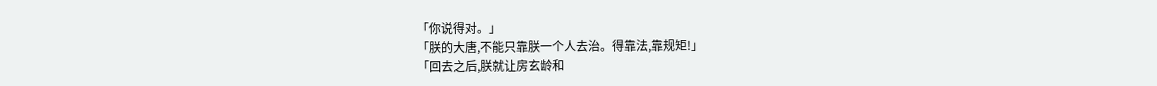「你说得对。」
「朕的大唐,不能只靠朕一个人去治。得靠法,靠规矩!」
「回去之后,朕就让房玄龄和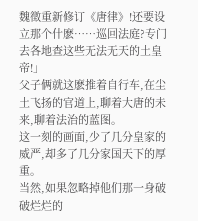魏徵重新修订《唐律》!还要设立那个什麽……巡回法庭?专门去各地查这些无法无天的土皇帝!」
父子俩就这麽推着自行车,在尘土飞扬的官道上,聊着大唐的未来,聊着法治的蓝图。
这一刻的画面,少了几分皇家的威严,却多了几分家国天下的厚重。
当然,如果忽略掉他们那一身破破烂烂的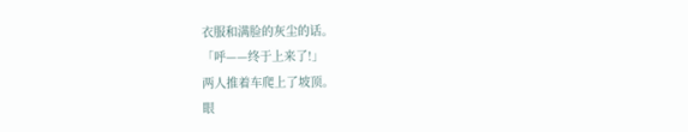衣服和满脸的灰尘的话。
「呼——终于上来了!」
两人推着车爬上了坡顶。
眼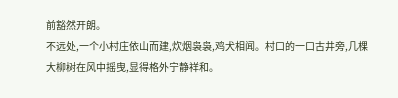前豁然开朗。
不远处,一个小村庄依山而建,炊烟袅袅,鸡犬相闻。村口的一口古井旁,几棵大柳树在风中摇曳,显得格外宁静祥和。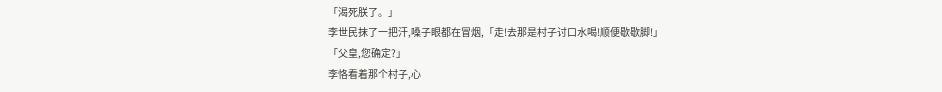「渴死朕了。」
李世民抹了一把汗,嗓子眼都在冒烟,「走!去那是村子讨口水喝!顺便歇歇脚!」
「父皇,您确定?」
李恪看着那个村子,心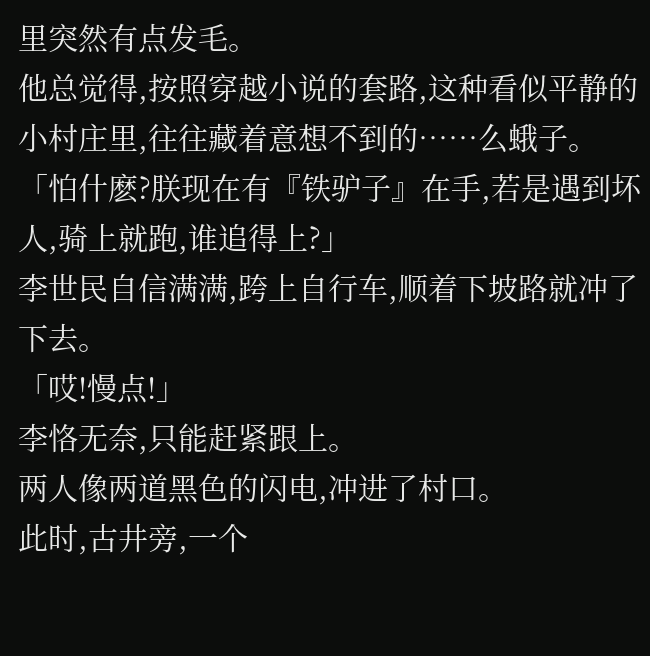里突然有点发毛。
他总觉得,按照穿越小说的套路,这种看似平静的小村庄里,往往藏着意想不到的……么蛾子。
「怕什麽?朕现在有『铁驴子』在手,若是遇到坏人,骑上就跑,谁追得上?」
李世民自信满满,跨上自行车,顺着下坡路就冲了下去。
「哎!慢点!」
李恪无奈,只能赶紧跟上。
两人像两道黑色的闪电,冲进了村口。
此时,古井旁,一个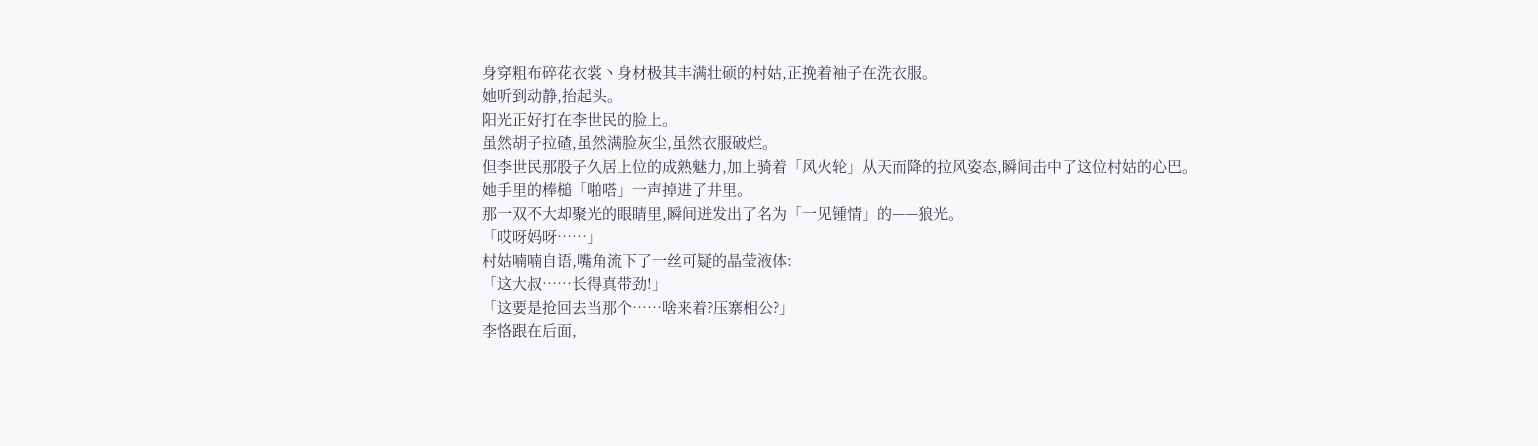身穿粗布碎花衣裳丶身材极其丰满壮硕的村姑,正挽着袖子在洗衣服。
她听到动静,抬起头。
阳光正好打在李世民的脸上。
虽然胡子拉碴,虽然满脸灰尘,虽然衣服破烂。
但李世民那股子久居上位的成熟魅力,加上骑着「风火轮」从天而降的拉风姿态,瞬间击中了这位村姑的心巴。
她手里的棒槌「啪嗒」一声掉进了井里。
那一双不大却聚光的眼睛里,瞬间迸发出了名为「一见锺情」的——狼光。
「哎呀妈呀……」
村姑喃喃自语,嘴角流下了一丝可疑的晶莹液体:
「这大叔……长得真带劲!」
「这要是抢回去当那个……啥来着?压寨相公?」
李恪跟在后面,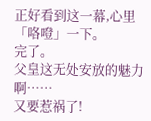正好看到这一幕,心里「咯噔」一下。
完了。
父皇这无处安放的魅力啊……
又要惹祸了!